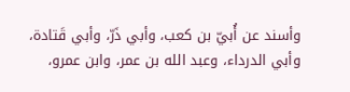وأسند عن أُبيّ بن كعب، وأبي ذَرّ، وأبي قَتادة، وأبي الدرداء، وعبد الله بن عمر، وابن عمرو،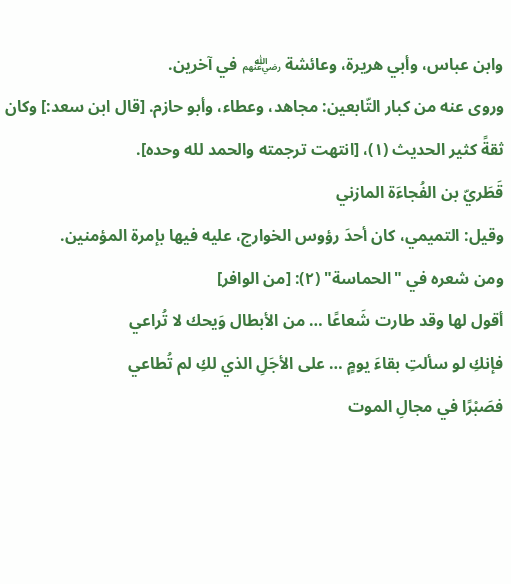وابن عباس، وأبي هريرة، وعائشة ﵃ في آخرين.
وروى عنه من كبار التّابعين: مجاهد، وعطاء، وأبو حازم. [قال ابن سعد:] وكان ثقةً كثير الحديث (١)، [انتهت ترجمته والحمد لله وحده].
قَطَريّ بن الفُجاءَة المازني
وقيل: التميمي، كان أحدَ رؤوس الخوارج، عليه فيها بإمرة المؤمنين.
ومن شعره في "الحماسة" (٢): [من الوافر]
أقول لها وقد طارت شَعاعًا … من الأبطال وَيحك لا تُراعي
فإنكِ لو سألتِ بقاءَ يومٍ … على الأجَلِ الذي لكِ لم تُطاعي
فصَبْرًا في مجالِ الموت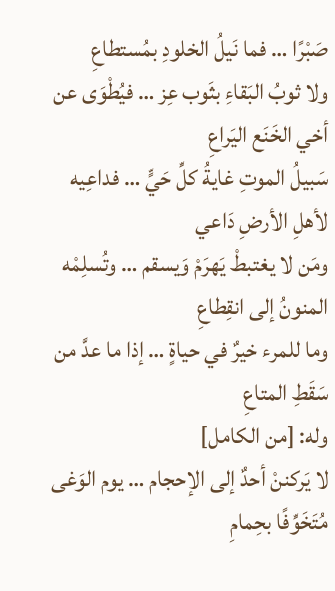صَبْرًا … فما نَيلُ الخلودِ بمُستطاعِ
ولا ثوبُ البَقاءِ بثَوب عِز … فيُطْوَى عن أخي الخَنَع اليَراعِ
سَبيلُ الموتِ غايةُ كلِّ حَيٍّ … فداعِيه لأهلِ الأرضِ دَاعي
ومَن لا يغتبطْ يَهرَمْ وَيسقم … وتُسلِمْه المنونُ إلى انقِطاعِ
وما للمرء خيرٌ في حياةٍ … إذا ما عدَّ من سَقَطِ المتاعِ
وله: [من الكامل]
لا يَركننْ أحدٌ إلى الإحجام … يوم الوَغى مُتَخَوِّفًا بحِمامِ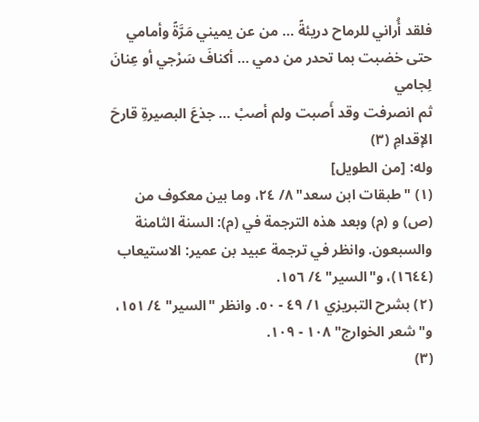فلقد أُراني للرماح دريئةً … من عن يميني مَرَّةً وأمامي
حتى خضبت بما تحدر من دمي … أكنافَ سَرْجي أو عِنانَ لِجامي
ثم انصرفت وقد أَصبت ولم أصبْ … جذعَ البصيرةِ قارحَ الإقدامِ (٣)
وله: [من الطويل]
(١) "طبقات ابن سعد" ٨/ ٢٤، وما بين معكوف من (ص) و (م) وبعد هذه الترجمة في (م): السنة الثامنة والسبعون. وانظر في ترجمة عبيد بن عمير: الاستيعاب (١٦٤٤)، و"السير" ٤/ ١٥٦.
(٢) بشرح التبريزي ١/ ٤٩ - ٥٠. وانظر "السير" ٤/ ١٥١، و"شعر الخوارج" ١٠٨ - ١٠٩.
(٣)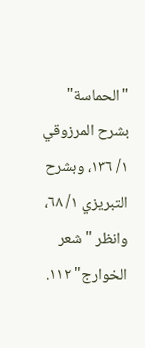"الحماسة" بشرح المرزوقي ١/ ١٣٦، وبشرح التبريزي ١/ ٦٨، وانظر "شعر الخوارج" ١١٢.